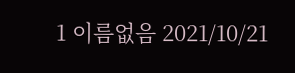1 이름없음 2021/10/21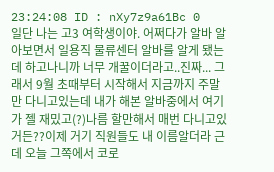23:24:08 ID : nXy7z9a61Bc 0
일단 나는 고3 여학생이야. 어쩌다가 알바 알아보면서 일용직 물류센터 알바를 알게 됐는데 하고나니까 너무 개꿀이더라고..진짜... 그래서 9월 초때부터 시작해서 지금까지 주말만 다니고있는데 내가 해본 알바중에서 여기가 젤 재밌고(?)나름 할만해서 매번 다니고있거든??이제 거기 직원들도 내 이름알더라 근데 오늘 그쪽에서 코로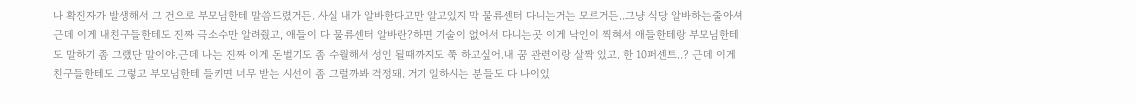나 확진자가 발생해서 그 건으로 부모님한테 말씀드렸거든. 사실 내가 알바한다고만 알고있지 막 물류센터 다니는거는 모르거든..그냥 식당 알바하는줄아셔 근데 이게 내친구들한테도 진짜 극소수만 알려줬고, 애들이 다 물류센터 알바란?하면 기술이 없어서 다니는곳 이게 낙인이 찍혀서 애들한테랑 부모님한테도 말하기 좀 그랬단 말이야.근데 나는 진짜 이게 돈벌기도 좀 수월해서 성인 될때까지도 쭉 하고싶어.내 꿈 관련이랑 살짝 있고. 한 10퍼센트..? 근데 이게 친구들한테도 그렇고 부모님한테 들키면 너무 받는 시선이 좀 그럴까봐 걱정돼. 거기 일하시는 분들도 다 나이있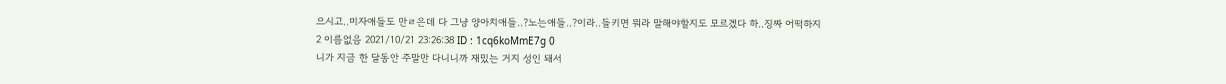으시고..미자애들도 만ㄹ은데 다 그냥 양아치애들..?노는애들..?이라..들키면 뭐라 말해야할지도 모르겠다 하..징짜 어떡하지
2 이름없음 2021/10/21 23:26:38 ID : 1cq6koMmE7g 0
니가 지금 한 달동안 주말만 다니니까 재밌는 거지 성인 돼서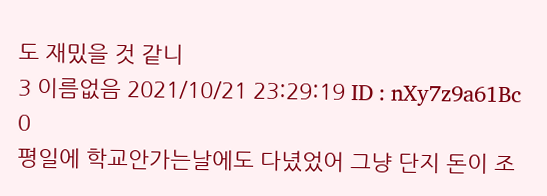도 재밌을 것 같니
3 이름없음 2021/10/21 23:29:19 ID : nXy7z9a61Bc 0
평일에 학교안가는날에도 다녔었어 그냥 단지 돈이 조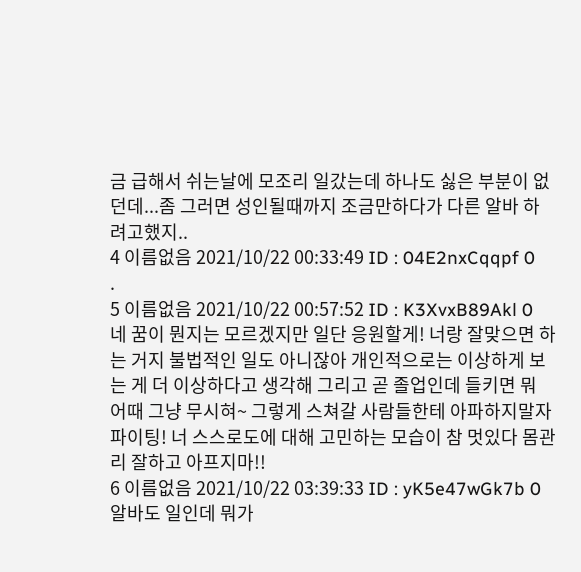금 급해서 쉬는날에 모조리 일갔는데 하나도 싫은 부분이 없던데...좀 그러면 성인될때까지 조금만하다가 다른 알바 하려고했지..
4 이름없음 2021/10/22 00:33:49 ID : 04E2nxCqqpf 0
.
5 이름없음 2021/10/22 00:57:52 ID : K3XvxB89Akl 0
네 꿈이 뭔지는 모르겠지만 일단 응원할게! 너랑 잘맞으면 하는 거지 불법적인 일도 아니잖아 개인적으로는 이상하게 보는 게 더 이상하다고 생각해 그리고 곧 졸업인데 들키면 뭐 어때 그냥 무시혀~ 그렇게 스쳐갈 사람들한테 아파하지말자 파이팅! 너 스스로도에 대해 고민하는 모습이 참 멋있다 몸관리 잘하고 아프지마!!
6 이름없음 2021/10/22 03:39:33 ID : yK5e47wGk7b 0
알바도 일인데 뭐가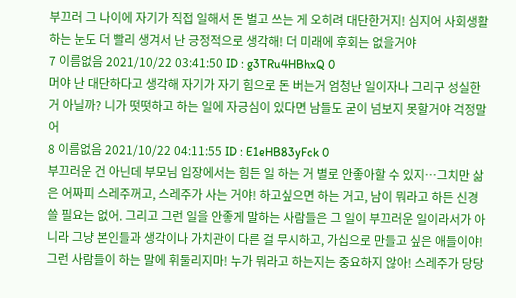부끄러 그 나이에 자기가 직접 일해서 돈 벌고 쓰는 게 오히려 대단한거지! 심지어 사회생활하는 눈도 더 빨리 생겨서 난 긍정적으로 생각해! 더 미래에 후회는 없을거야
7 이름없음 2021/10/22 03:41:50 ID : g3TRu4HBhxQ 0
머야 난 대단하다고 생각해 자기가 자기 힘으로 돈 버는거 엄청난 일이자나 그리구 성실한 거 아닐까? 니가 떳떳하고 하는 일에 자긍심이 있다면 남들도 굳이 넘보지 못할거야 걱정말어
8 이름없음 2021/10/22 04:11:55 ID : E1eHB83yFck 0
부끄러운 건 아닌데 부모님 입장에서는 힘든 일 하는 거 별로 안좋아할 수 있지…그치만 삶은 어짜피 스레주꺼고, 스레주가 사는 거야! 하고싶으면 하는 거고, 남이 뭐라고 하든 신경 쓸 필요는 없어. 그리고 그런 일을 안좋게 말하는 사람들은 그 일이 부끄러운 일이라서가 아니라 그냥 본인들과 생각이나 가치관이 다른 걸 무시하고, 가십으로 만들고 싶은 애들이야! 그런 사람들이 하는 말에 휘둘리지마! 누가 뭐라고 하는지는 중요하지 않아! 스레주가 당당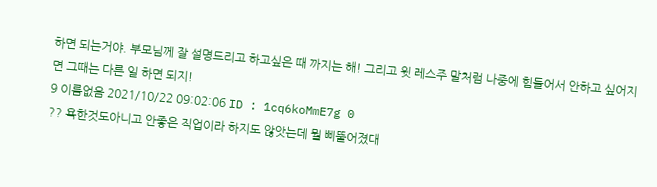하면 되는거야. 부모님께 잘 설명드리고 하고싶은 때 까지는 해! 그리고 윗 레스주 말처럼 나중에 힘들어서 안하고 싶어지면 그때는 다른 일 하면 되지!
9 이름없음 2021/10/22 09:02:06 ID : 1cq6koMmE7g 0
?? 욕한것도아니고 안좋은 직업이라 하지도 않앗는데 뭘 삐뚤어졌대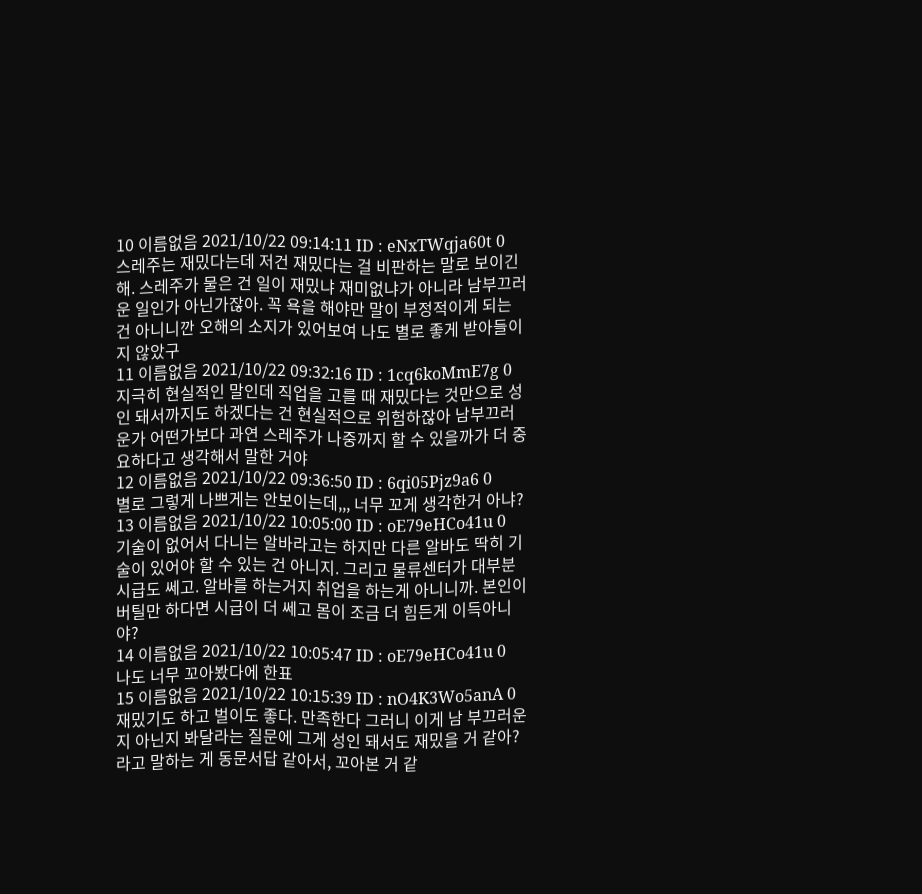10 이름없음 2021/10/22 09:14:11 ID : eNxTWqja60t 0
스레주는 재밌다는데 저건 재밌다는 걸 비판하는 말로 보이긴 해. 스레주가 물은 건 일이 재밌냐 재미없냐가 아니라 남부끄러운 일인가 아닌가잖아. 꼭 욕을 해야만 말이 부정적이게 되는 건 아니니깐 오해의 소지가 있어보여 나도 별로 좋게 받아들이지 않았구
11 이름없음 2021/10/22 09:32:16 ID : 1cq6koMmE7g 0
지극히 현실적인 말인데 직업을 고를 때 재밌다는 것만으로 성인 돼서까지도 하겠다는 건 현실적으로 위험하잖아 남부끄러운가 어떤가보다 과연 스레주가 나중까지 할 수 있을까가 더 중요하다고 생각해서 말한 거야
12 이름없음 2021/10/22 09:36:50 ID : 6qi05Pjz9a6 0
별로 그렇게 나쁘게는 안보이는데,,, 너무 꼬게 생각한거 아냐?
13 이름없음 2021/10/22 10:05:00 ID : oE79eHCo41u 0
기술이 없어서 다니는 알바라고는 하지만 다른 알바도 딱히 기술이 있어야 할 수 있는 건 아니지. 그리고 물류센터가 대부분 시급도 쎄고. 알바를 하는거지 취업을 하는게 아니니까. 본인이 버틸만 하다면 시급이 더 쎄고 몸이 조금 더 힘든게 이득아니야?
14 이름없음 2021/10/22 10:05:47 ID : oE79eHCo41u 0
나도 너무 꼬아봤다에 한표
15 이름없음 2021/10/22 10:15:39 ID : nO4K3Wo5anA 0
재밌기도 하고 벌이도 좋다. 만족한다 그러니 이게 남 부끄러운지 아닌지 봐달라는 질문에 그게 성인 돼서도 재밌을 거 같아? 라고 말하는 게 동문서답 같아서, 꼬아본 거 같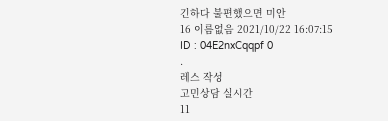긴하다 불편했으면 미안
16 이름없음 2021/10/22 16:07:15 ID : 04E2nxCqqpf 0
.
레스 작성
고민상담 실시간
11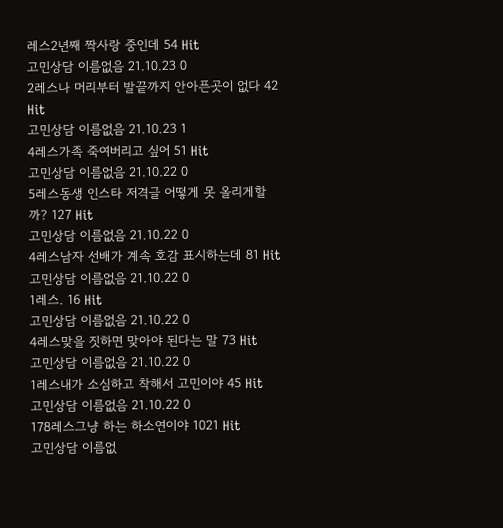레스2년째 짝사랑 중인데 54 Hit
고민상담 이름없음 21.10.23 0
2레스나 머리부터 발끝까지 안아픈곳이 없다 42 Hit
고민상담 이름없음 21.10.23 1
4레스가족 죽여버리고 싶어 51 Hit
고민상담 이름없음 21.10.22 0
5레스동생 인스타 저격글 어떻게 못 올리게할까? 127 Hit
고민상담 이름없음 21.10.22 0
4레스남자 선배가 계속 호감 표시하는데 81 Hit
고민상담 이름없음 21.10.22 0
1레스. 16 Hit
고민상담 이름없음 21.10.22 0
4레스맞을 짓하면 맞아야 된다는 말 73 Hit
고민상담 이름없음 21.10.22 0
1레스내가 소심하고 착해서 고민이야 45 Hit
고민상담 이름없음 21.10.22 0
178레스그냥 하는 하소연이야 1021 Hit
고민상담 이름없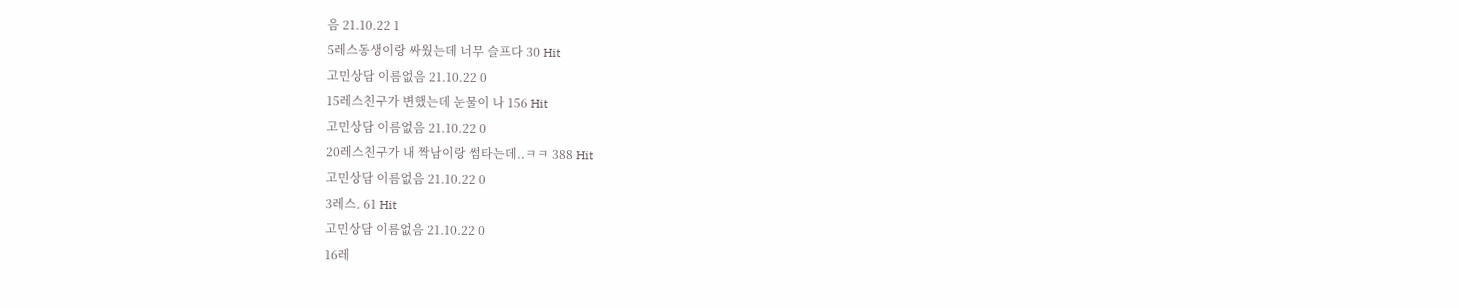음 21.10.22 1
5레스동생이랑 싸웠는데 너무 슬프다 30 Hit
고민상담 이름없음 21.10.22 0
15레스친구가 변했는데 눈물이 나 156 Hit
고민상담 이름없음 21.10.22 0
20레스친구가 내 짝남이랑 썸타는데..ㅋㅋ 388 Hit
고민상담 이름없음 21.10.22 0
3레스. 61 Hit
고민상담 이름없음 21.10.22 0
16레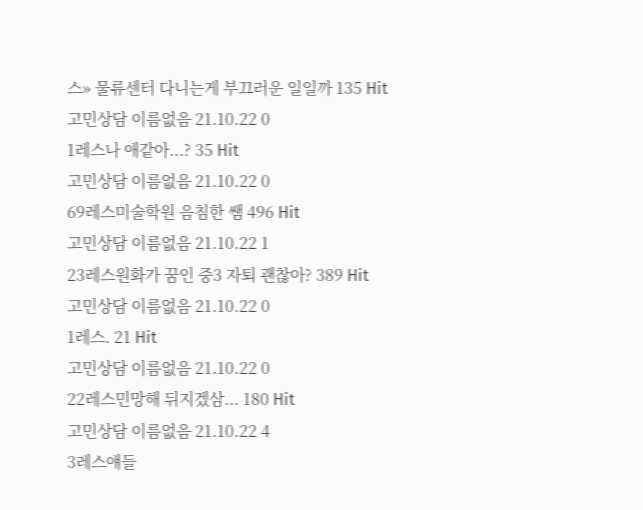스» 물류센터 다니는게 부끄러운 일일까 135 Hit
고민상담 이름없음 21.10.22 0
1레스나 애같아...? 35 Hit
고민상담 이름없음 21.10.22 0
69레스미술학원 음침한 쌤 496 Hit
고민상담 이름없음 21.10.22 1
23레스원화가 꿈인 중3 자퇴 괜찮아? 389 Hit
고민상담 이름없음 21.10.22 0
1레스. 21 Hit
고민상담 이름없음 21.10.22 0
22레스민망해 뒤지겠삼... 180 Hit
고민상담 이름없음 21.10.22 4
3레스얘들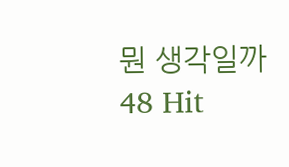뭔 생각일까 48 Hit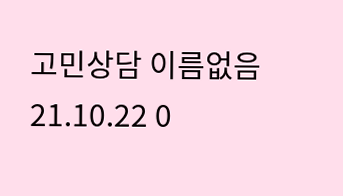고민상담 이름없음 21.10.22 0